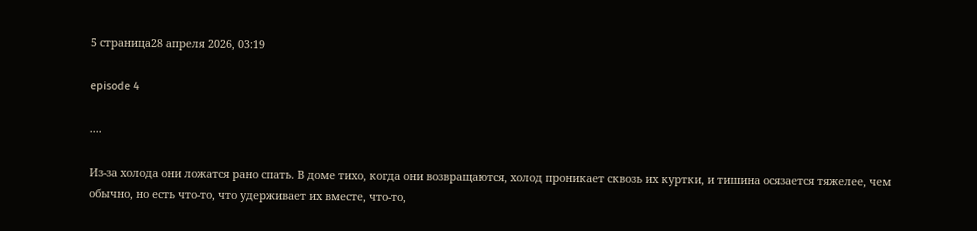5 страница28 апреля 2026, 03:19

episode 4

....

Из-за холода они ложатся рано спать. В доме тихо, когда они возвращаются, холод проникает сквозь их куртки, и тишина осязается тяжелее, чем обычно, но есть что-то, что удерживает их вместе, что-то,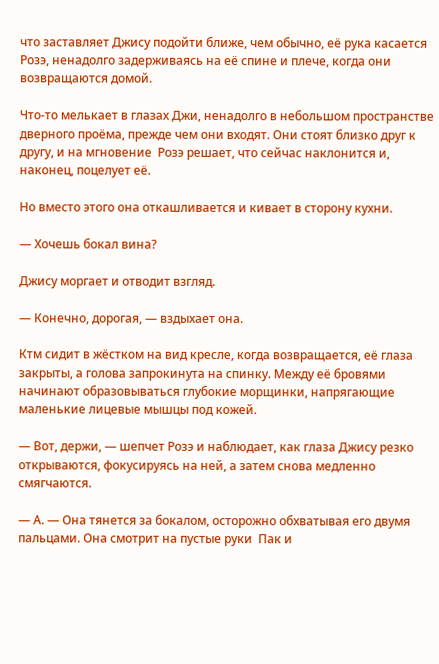что заставляет Джису подойти ближе, чем обычно, её рука касается Розэ, ненадолго задерживаясь на её спине и плече, когда они возвращаются домой.

Что-то мелькает в глазах Джи, ненадолго в небольшом пространстве дверного проёма, прежде чем они входят. Они стоят близко друг к другу, и на мгновение  Розэ решает, что сейчас наклонится и, наконец, поцелует её.

Но вместо этого она откашливается и кивает в сторону кухни.

— Хочешь бокал вина?

Джису моргает и отводит взгляд.

— Конечно, дорогая, — вздыхает она.

Ктм сидит в жёстком на вид кресле, когда возвращается, её глаза закрыты, а голова запрокинута на спинку. Между её бровями начинают образовываться глубокие морщинки, напрягающие маленькие лицевые мышцы под кожей.

— Вот, держи, — шепчет Розэ и наблюдает, как глаза Джису резко открываются, фокусируясь на ней, а затем снова медленно смягчаются.

— А. — Она тянется за бокалом, осторожно обхватывая его двумя пальцами. Она смотрит на пустые руки  Пак и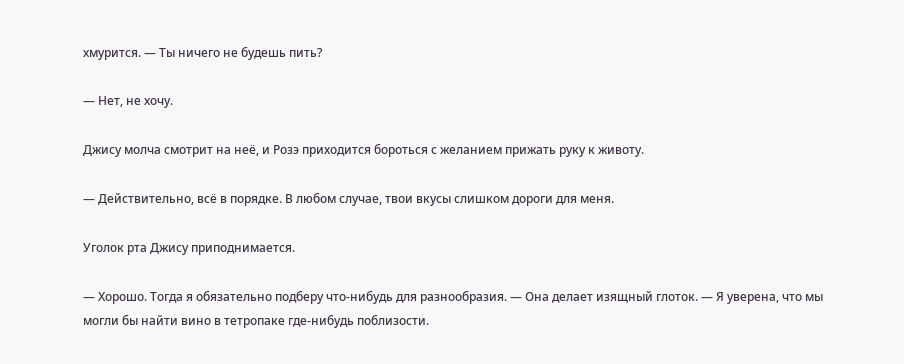хмурится. — Ты ничего не будешь пить?

— Нет, не хочу.

Джису молча смотрит на неё, и Розэ приходится бороться с желанием прижать руку к животу.

— Действительно, всё в порядке. В любом случае, твои вкусы слишком дороги для меня.

Уголок рта Джису приподнимается.

— Хорошо. Тогда я обязательно подберу что-нибудь для разнообразия. — Она делает изящный глоток. — Я уверена, что мы могли бы найти вино в тетропаке где-нибудь поблизости.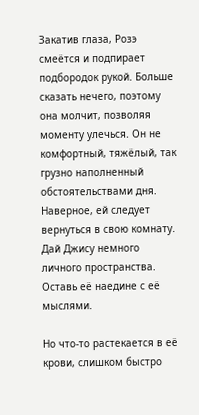Закатив глаза, Розэ смеётся и подпирает подбородок рукой. Больше сказать нечего, поэтому она молчит, позволяя моменту улечься. Он не комфортный, тяжёлый, так грузно наполненный обстоятельствами дня. Наверное, ей следует вернуться в свою комнату. Дай Джису немного личного пространства. Оставь её наедине с её мыслями.

Но что-то растекается в её крови, слишком быстро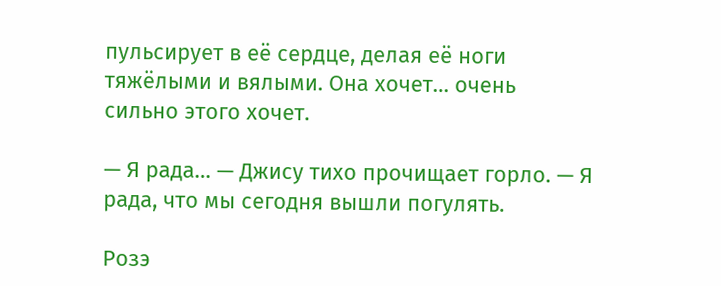пульсирует в её сердце, делая её ноги тяжёлыми и вялыми. Она хочет… очень сильно этого хочет.

— Я рада… — Джису тихо прочищает горло. — Я рада, что мы сегодня вышли погулять.

Розэ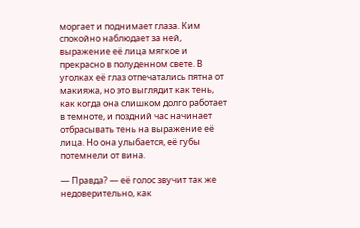моргает и поднимает глаза. Ким спокойно наблюдает за ней, выражение её лица мягкое и прекрасно в полуденном свете. В уголках её глаз отпечатались пятна от макияжа, но это выглядит как тень, как когда она слишком долго работает в темноте, и поздний час начинает отбрасывать тень на выражение её лица. Но она улыбается, её губы потемнели от вина.

— Правда? — её голос звучит так же недоверительно, как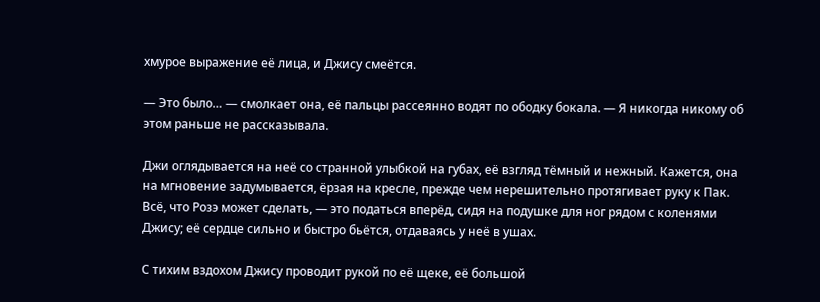хмурое выражение её лица, и Джису смеётся.

— Это было… — смолкает она, её пальцы рассеянно водят по ободку бокала. — Я никогда никому об этом раньше не рассказывала.

Джи оглядывается на неё со странной улыбкой на губах, её взгляд тёмный и нежный. Кажется, она на мгновение задумывается, ёрзая на кресле, прежде чем нерешительно протягивает руку к Пак. Всё, что Розэ может сделать, — это податься вперёд, сидя на подушке для ног рядом с коленями Джису; её сердце сильно и быстро бьётся, отдаваясь у неё в ушах.

С тихим вздохом Джису проводит рукой по её щеке, её большой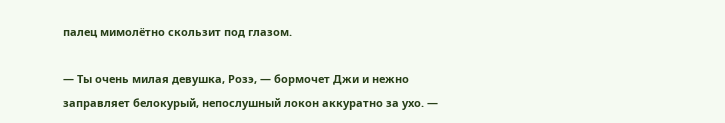палец мимолётно скользит под глазом.

— Ты очень милая девушка, Розэ, — бормочет Джи и нежно заправляет белокурый, непослушный локон аккуратно за ухо. —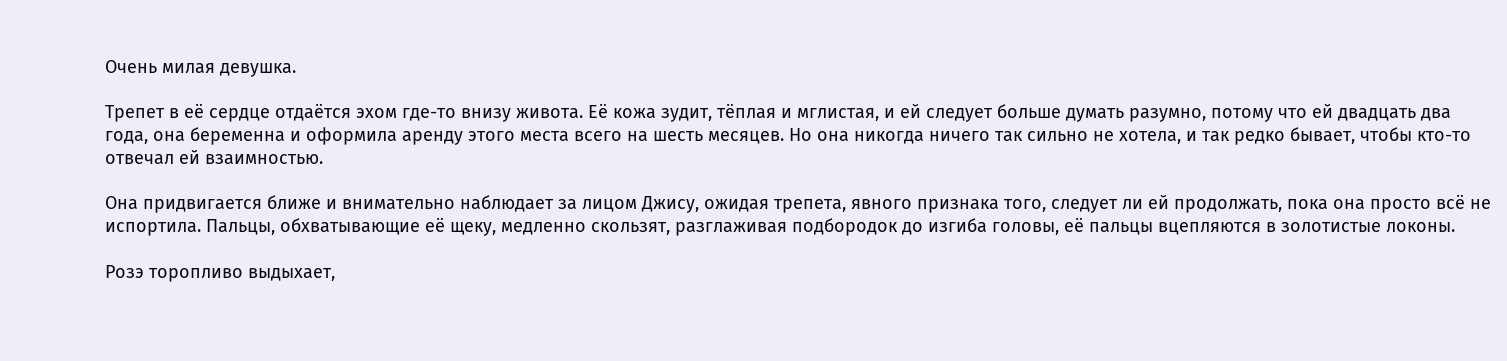Очень милая девушка.

Трепет в её сердце отдаётся эхом где-то внизу живота. Её кожа зудит, тёплая и мглистая, и ей следует больше думать разумно, потому что ей двадцать два года, она беременна и оформила аренду этого места всего на шесть месяцев. Но она никогда ничего так сильно не хотела, и так редко бывает, чтобы кто-то отвечал ей взаимностью.

Она придвигается ближе и внимательно наблюдает за лицом Джису, ожидая трепета, явного признака того, следует ли ей продолжать, пока она просто всё не испортила. Пальцы, обхватывающие её щеку, медленно скользят, разглаживая подбородок до изгиба головы, её пальцы вцепляются в золотистые локоны.

Розэ торопливо выдыхает,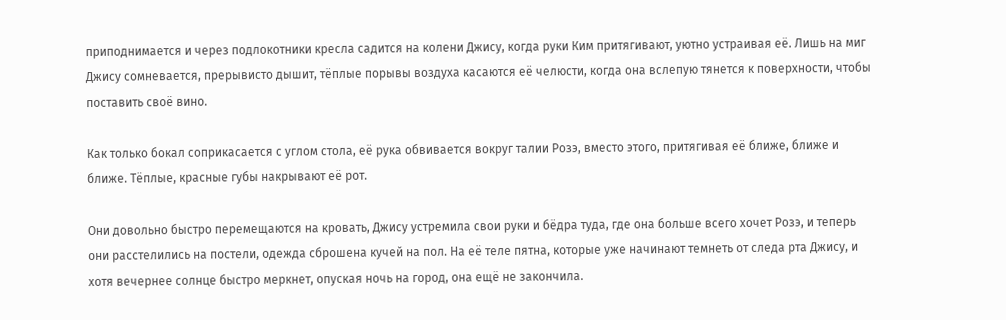приподнимается и через подлокотники кресла садится на колени Джису, когда руки Ким притягивают, уютно устраивая её. Лишь на миг Джису сомневается, прерывисто дышит, тёплые порывы воздуха касаются её челюсти, когда она вслепую тянется к поверхности, чтобы поставить своё вино.

Как только бокал соприкасается с углом стола, её рука обвивается вокруг талии Розэ, вместо этого, притягивая её ближе, ближе и ближе. Тёплые, красные губы накрывают её рот.

Они довольно быстро перемещаются на кровать, Джису устремила свои руки и бёдра туда, где она больше всего хочет Розэ, и теперь они расстелились на постели, одежда сброшена кучей на пол. На её теле пятна, которые уже начинают темнеть от следа рта Джису, и хотя вечернее солнце быстро меркнет, опуская ночь на город, она ещё не закончила.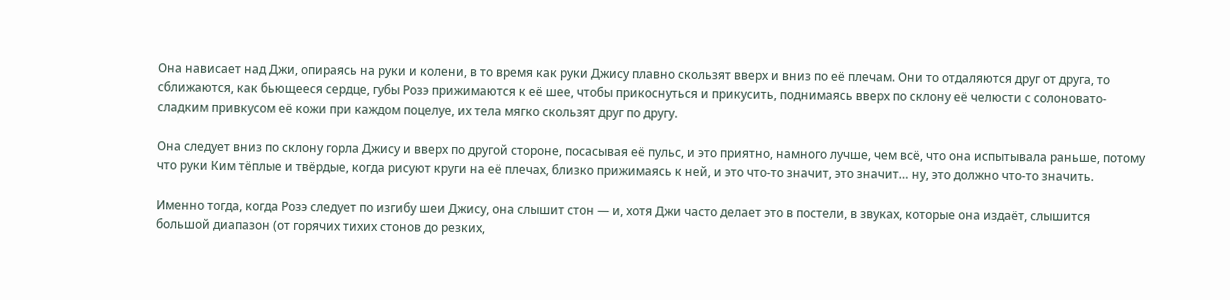Она нависает над Джи, опираясь на руки и колени, в то время как руки Джису плавно скользят вверх и вниз по её плечам. Они то отдаляются друг от друга, то сближаются, как бьющееся сердце, губы Розэ прижимаются к её шее, чтобы прикоснуться и прикусить, поднимаясь вверх по склону её челюсти с солоновато-сладким привкусом её кожи при каждом поцелуе, их тела мягко скользят друг по другу.

Она следует вниз по склону горла Джису и вверх по другой стороне, посасывая её пульс, и это приятно, намного лучше, чем всё, что она испытывала раньше, потому что руки Ким тёплые и твёрдые, когда рисуют круги на её плечах, близко прижимаясь к ней, и это что-то значит, это значит… ну, это должно что-то значить.

Именно тогда, когда Розэ следует по изгибу шеи Джису, она слышит стон — и, хотя Джи часто делает это в постели, в звуках, которые она издаёт, слышится большой диапазон (от горячих тихих стонов до резких,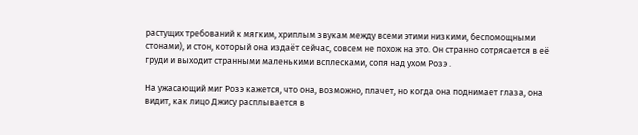растущих требований к мягким, хриплым звукам между всеми этими низкими, беспомощными стонами), и стон, который она издаёт сейчас, совсем не похож на это. Он странно сотрясается в её груди и выходит странными маленькими всплесками, сопя над ухом Розэ .

На ужасающий миг Розэ кажется, что она, возможно, плачет, но когда она поднимает глаза, она видит, как лицо Джису расплывается в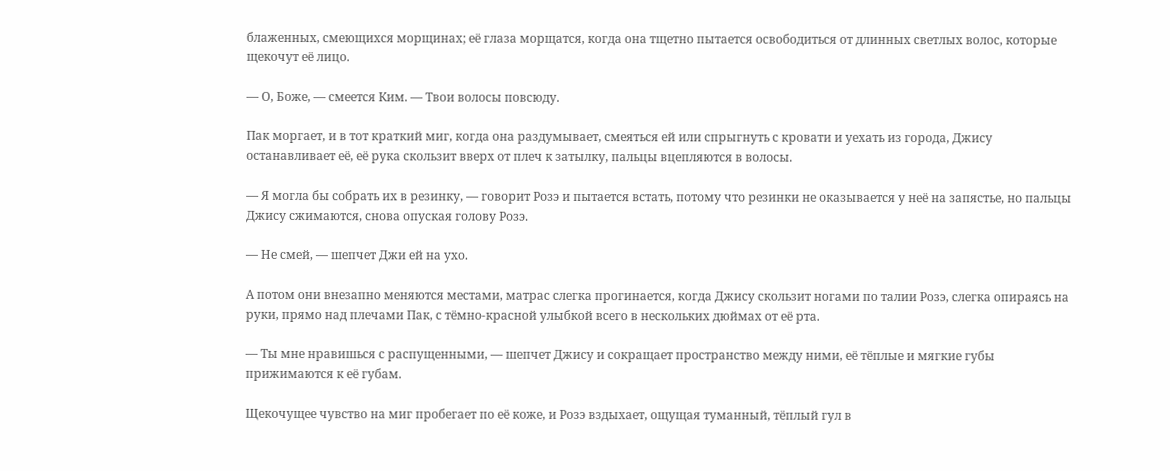блаженных, смеющихся морщинах; её глаза морщатся, когда она тщетно пытается освободиться от длинных светлых волос, которые щекочут её лицо.

— О, Боже, — смеется Ким. — Твои волосы повсюду.

Пак моргает, и в тот краткий миг, когда она раздумывает, смеяться ей или спрыгнуть с кровати и уехать из города, Джису останавливает её, её рука скользит вверх от плеч к затылку, пальцы вцепляются в волосы.

— Я могла бы собрать их в резинку, — говорит Розэ и пытается встать, потому что резинки не оказывается у неё на запястье, но пальцы Джису сжимаются, снова опуская голову Розэ.

— Не смей, — шепчет Джи ей на ухо.

А потом они внезапно меняются местами, матрас слегка прогинается, когда Джису скользит ногами по талии Розэ, слегка опираясь на руки, прямо над плечами Пак, с тёмно-красной улыбкой всего в нескольких дюймах от её рта.

— Ты мне нравишься с распущенными, — шепчет Джису и сокращает пространство между ними, её тёплые и мягкие губы прижимаются к её губам.

Щекочущее чувство на миг пробегает по её коже, и Розэ вздыхает, ощущая туманный, тёплый гул в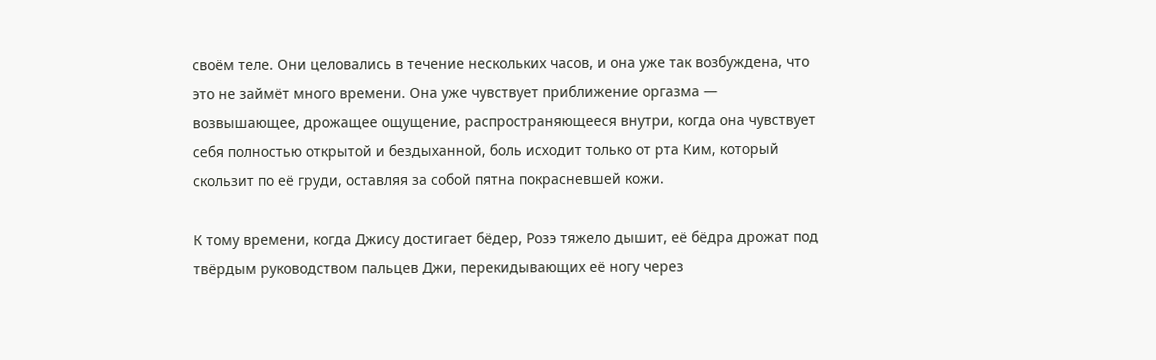своём теле. Они целовались в течение нескольких часов, и она уже так возбуждена, что это не займёт много времени. Она уже чувствует приближение оргазма — возвышающее, дрожащее ощущение, распространяющееся внутри, когда она чувствует себя полностью открытой и бездыханной, боль исходит только от рта Ким, который скользит по её груди, оставляя за собой пятна покрасневшей кожи.

К тому времени, когда Джису достигает бёдер, Розэ тяжело дышит, её бёдра дрожат под твёрдым руководством пальцев Джи, перекидывающих её ногу через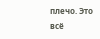плечо. Это всё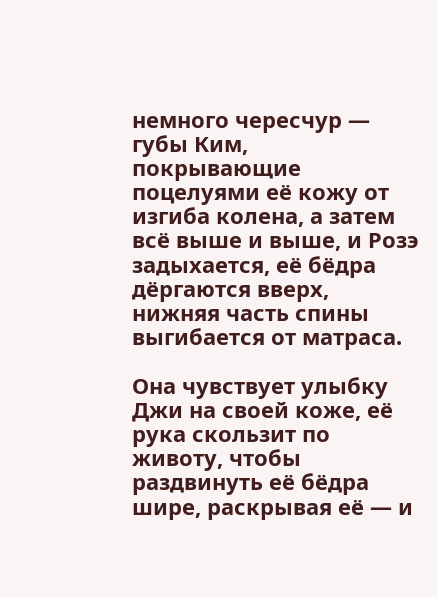немного чересчур — губы Ким, покрывающие поцелуями её кожу от изгиба колена, а затем всё выше и выше, и Розэ задыхается, её бёдра дёргаются вверх, нижняя часть спины выгибается от матраса.

Она чувствует улыбку Джи на своей коже, её рука скользит по животу, чтобы раздвинуть её бёдра шире, раскрывая её — и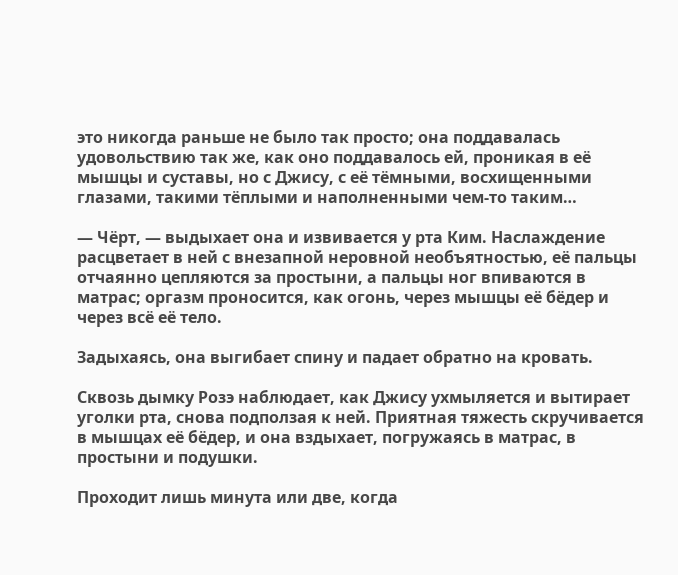это никогда раньше не было так просто; она поддавалась удовольствию так же, как оно поддавалось ей, проникая в её мышцы и суставы, но с Джису, с её тёмными, восхищенными глазами, такими тёплыми и наполненными чем-то таким…

— Чёрт, — выдыхает она и извивается у рта Ким. Наслаждение расцветает в ней с внезапной неровной необъятностью, её пальцы отчаянно цепляются за простыни, а пальцы ног впиваются в матрас; оргазм проносится, как огонь, через мышцы её бёдер и через всё её тело.

Задыхаясь, она выгибает спину и падает обратно на кровать.

Сквозь дымку Розэ наблюдает, как Джису ухмыляется и вытирает уголки рта, снова подползая к ней. Приятная тяжесть скручивается в мышцах её бёдер, и она вздыхает, погружаясь в матрас, в простыни и подушки.

Проходит лишь минута или две, когда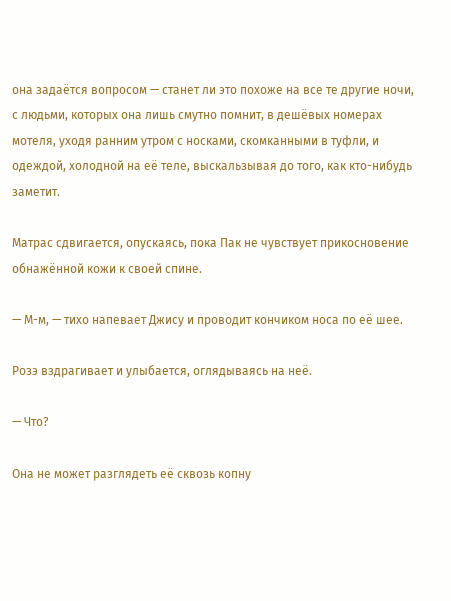она задаётся вопросом — станет ли это похоже на все те другие ночи, с людьми, которых она лишь смутно помнит, в дешёвых номерах мотеля, уходя ранним утром с носками, скомканными в туфли, и одеждой, холодной на её теле, выскальзывая до того, как кто-нибудь заметит.

Матрас сдвигается, опускаясь, пока Пак не чувствует прикосновение обнажённой кожи к своей спине.

— М-м, — тихо напевает Джису и проводит кончиком носа по её шее.

Розэ вздрагивает и улыбается, оглядываясь на неё.

— Что?

Она не может разглядеть её сквозь копну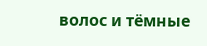волос и тёмные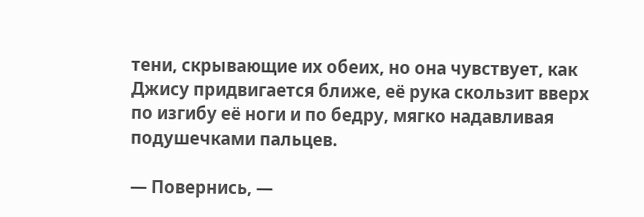тени, скрывающие их обеих, но она чувствует, как Джису придвигается ближе, её рука скользит вверх по изгибу её ноги и по бедру, мягко надавливая подушечками пальцев.

— Повернись, —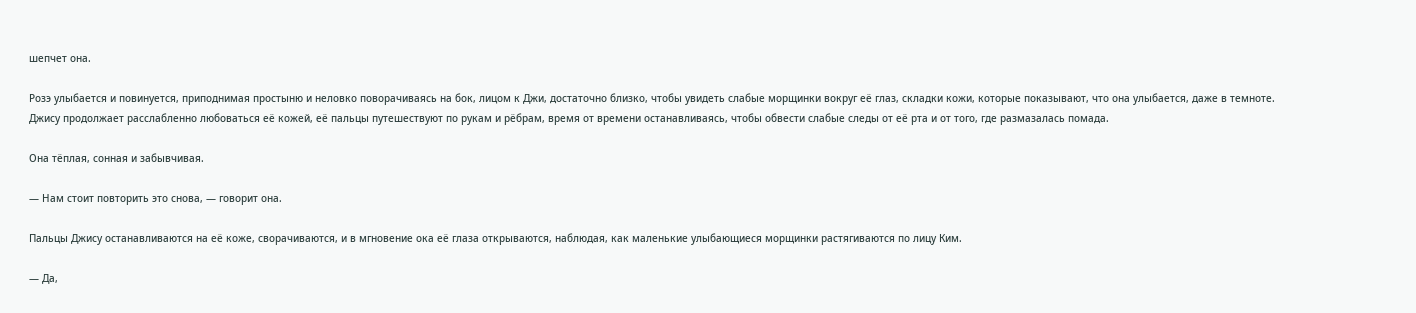шепчет она.

Розэ улыбается и повинуется, приподнимая простыню и неловко поворачиваясь на бок, лицом к Джи, достаточно близко, чтобы увидеть слабые морщинки вокруг её глаз, складки кожи, которые показывают, что она улыбается, даже в темноте. Джису продолжает расслабленно любоваться её кожей, её пальцы путешествуют по рукам и рёбрам, время от времени останавливаясь, чтобы обвести слабые следы от её рта и от того, где размазалась помада.

Она тёплая, сонная и забывчивая.

— Нам стоит повторить это снова, — говорит она.

Пальцы Джису останавливаются на её коже, сворачиваются, и в мгновение ока её глаза открываются, наблюдая, как маленькие улыбающиеся морщинки растягиваются по лицу Ким.

— Да,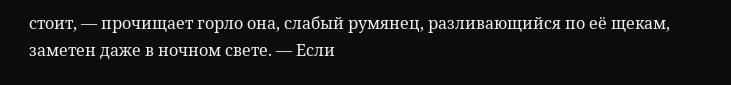стоит, — прочищает горло она, слабый румянец, разливающийся по её щекам, заметен даже в ночном свете. — Если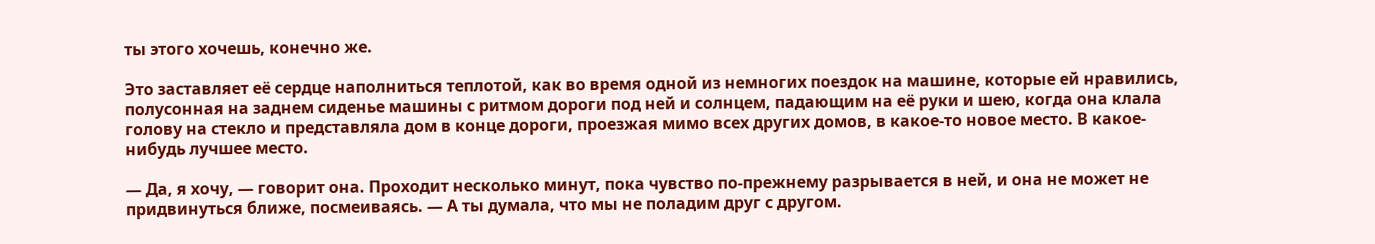ты этого хочешь, конечно же.

Это заставляет её сердце наполниться теплотой, как во время одной из немногих поездок на машине, которые ей нравились, полусонная на заднем сиденье машины с ритмом дороги под ней и солнцем, падающим на её руки и шею, когда она клала голову на стекло и представляла дом в конце дороги, проезжая мимо всех других домов, в какое-то новое место. В какое-нибудь лучшее место.

— Да, я хочу, — говорит она. Проходит несколько минут, пока чувство по-прежнему разрывается в ней, и она не может не придвинуться ближе, посмеиваясь. — А ты думала, что мы не поладим друг с другом.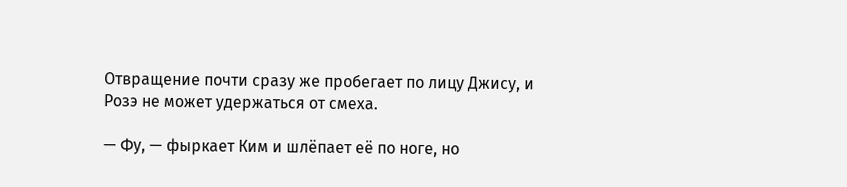Отвращение почти сразу же пробегает по лицу Джису, и Розэ не может удержаться от смеха.

— Фу, — фыркает Ким и шлёпает её по ноге, но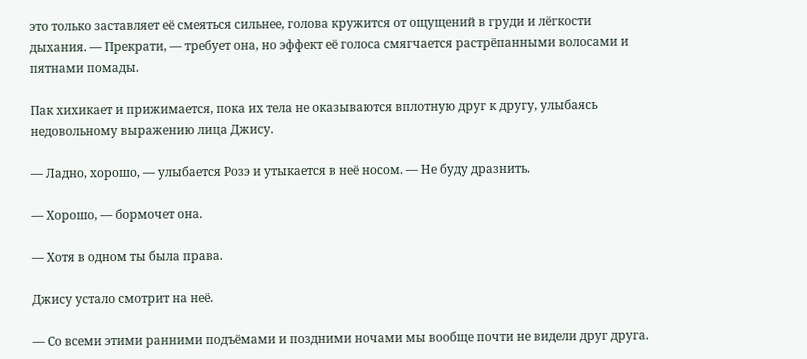это только заставляет её смеяться сильнее, голова кружится от ощущений в груди и лёгкости дыхания. — Прекрати, — требует она, но эффект её голоса смягчается растрёпанными волосами и пятнами помады.

Пак хихикает и прижимается, пока их тела не оказываются вплотную друг к другу, улыбаясь недовольному выражению лица Джису.

— Ладно, хорошо, — улыбается Розэ и утыкается в неё носом. — Не буду дразнить.

— Хорошо, — бормочет она.

— Хотя в одном ты была права.

Джису устало смотрит на неё.

— Со всеми этими ранними подъёмами и поздними ночами мы вообще почти не видели друг друга.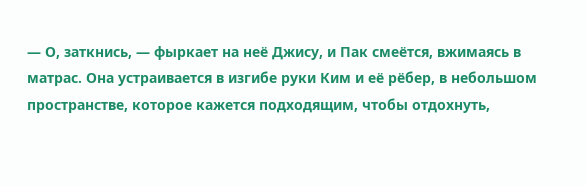— О, заткнись, — фыркает на неё Джису, и Пак смеётся, вжимаясь в матрас. Она устраивается в изгибе руки Ким и её рёбер, в небольшом пространстве, которое кажется подходящим, чтобы отдохнуть,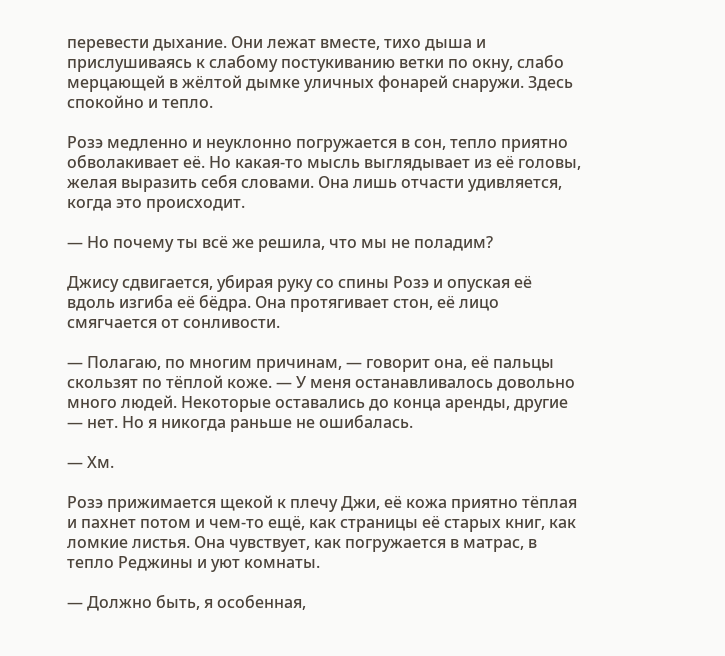перевести дыхание. Они лежат вместе, тихо дыша и прислушиваясь к слабому постукиванию ветки по окну, слабо мерцающей в жёлтой дымке уличных фонарей снаружи. Здесь спокойно и тепло.

Розэ медленно и неуклонно погружается в сон, тепло приятно обволакивает её. Но какая-то мысль выглядывает из её головы, желая выразить себя словами. Она лишь отчасти удивляется, когда это происходит.

— Но почему ты всё же решила, что мы не поладим?

Джису сдвигается, убирая руку со спины Розэ и опуская её вдоль изгиба её бёдра. Она протягивает стон, её лицо смягчается от сонливости.

— Полагаю, по многим причинам, — говорит она, её пальцы скользят по тёплой коже. — У меня останавливалось довольно много людей. Некоторые оставались до конца аренды, другие — нет. Но я никогда раньше не ошибалась.

— Хм.

Розэ прижимается щекой к плечу Джи, её кожа приятно тёплая и пахнет потом и чем-то ещё, как страницы её старых книг, как ломкие листья. Она чувствует, как погружается в матрас, в тепло Реджины и уют комнаты.

— Должно быть, я особенная,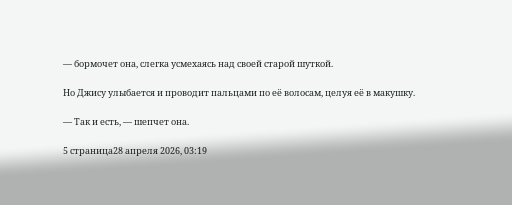— бормочет она, слегка усмехаясь над своей старой шуткой.

Но Джису улыбается и проводит пальцами по её волосам, целуя её в макушку.

— Так и есть, — шепчет она.

5 страница28 апреля 2026, 03:19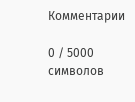Комментарии

0 / 5000 символов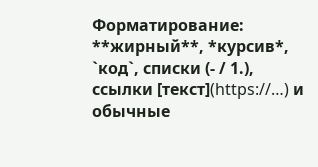Форматирование: **жирный**, *курсив*, `код`, списки (- / 1.), ссылки [текст](https://…) и обычные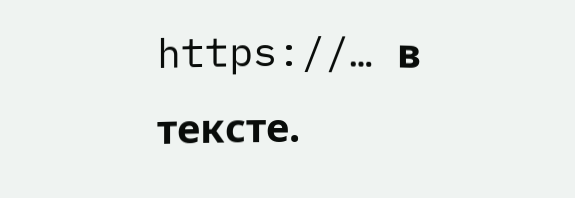https://… в тексте.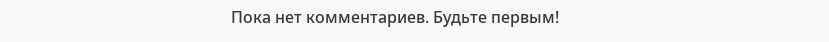Пока нет комментариев. Будьте первым!